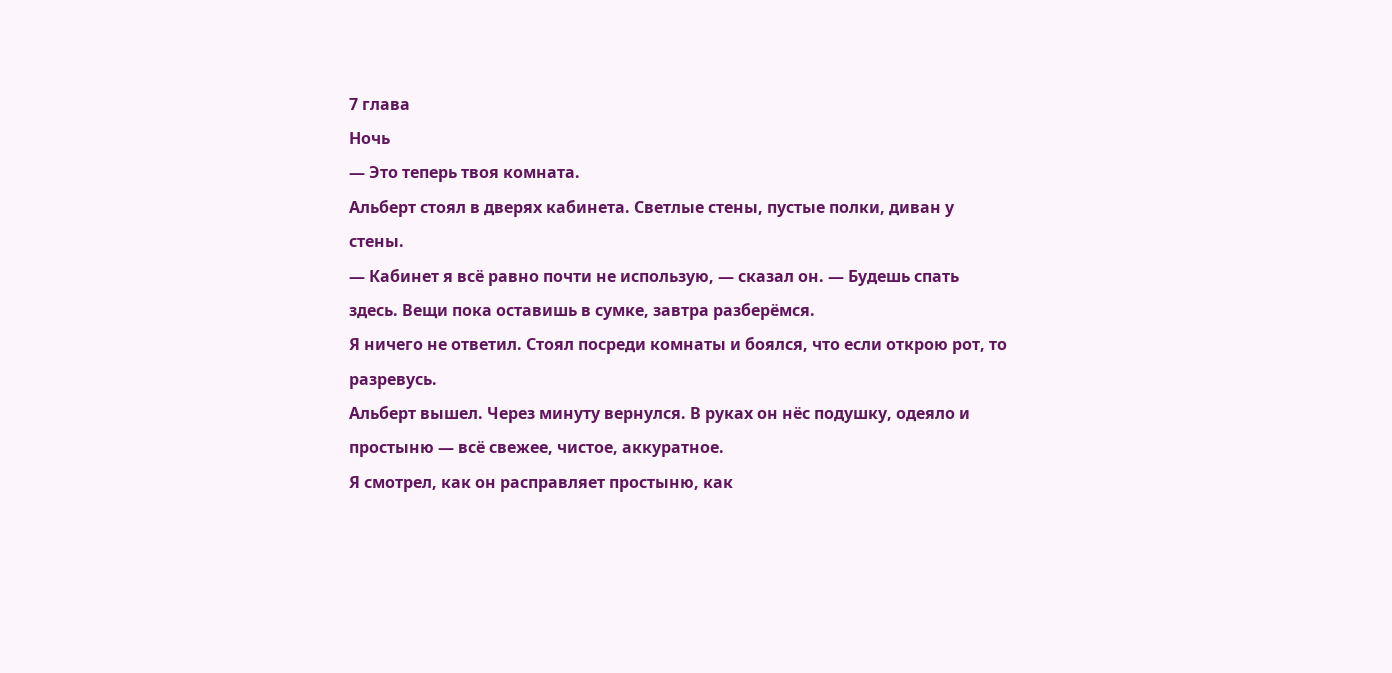7 глава
Ночь
— Это теперь твоя комната.
Альберт стоял в дверях кабинета. Светлые стены, пустые полки, диван у стены.
— Кабинет я всё равно почти не использую, — сказал он. — Будешь спать здесь. Вещи пока оставишь в сумке, завтра разберёмся.
Я ничего не ответил. Стоял посреди комнаты и боялся, что если открою рот, то разревусь.
Альберт вышел. Через минуту вернулся. В руках он нёс подушку, одеяло и простыню — всё свежее, чистое, аккуратное.
Я смотрел, как он расправляет простыню, как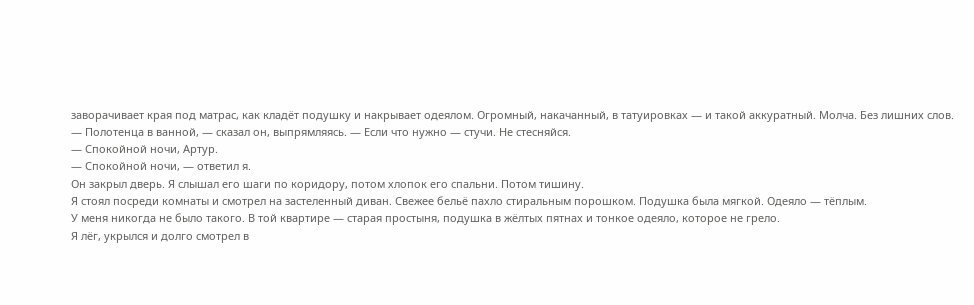заворачивает края под матрас, как кладёт подушку и накрывает одеялом. Огромный, накачанный, в татуировках — и такой аккуратный. Молча. Без лишних слов.
— Полотенца в ванной, — сказал он, выпрямляясь. — Если что нужно — стучи. Не стесняйся.
— Спокойной ночи, Артур.
— Спокойной ночи, — ответил я.
Он закрыл дверь. Я слышал его шаги по коридору, потом хлопок его спальни. Потом тишину.
Я стоял посреди комнаты и смотрел на застеленный диван. Свежее бельё пахло стиральным порошком. Подушка была мягкой. Одеяло — тёплым.
У меня никогда не было такого. В той квартире — старая простыня, подушка в жёлтых пятнах и тонкое одеяло, которое не грело.
Я лёг, укрылся и долго смотрел в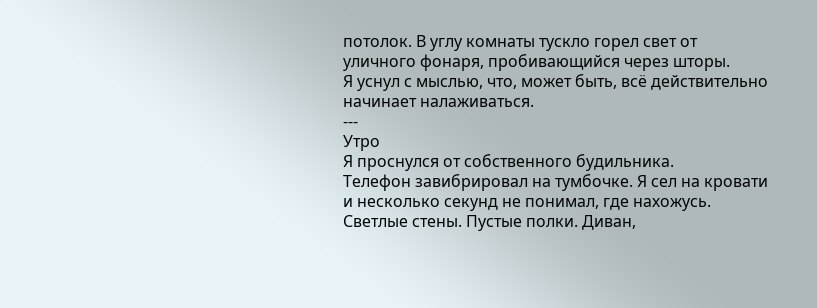потолок. В углу комнаты тускло горел свет от уличного фонаря, пробивающийся через шторы.
Я уснул с мыслью, что, может быть, всё действительно начинает налаживаться.
---
Утро
Я проснулся от собственного будильника.
Телефон завибрировал на тумбочке. Я сел на кровати и несколько секунд не понимал, где нахожусь. Светлые стены. Пустые полки. Диван,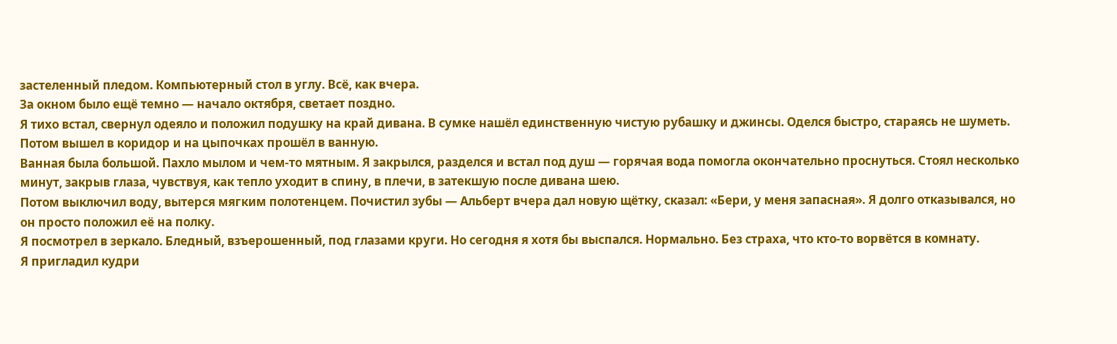застеленный пледом. Компьютерный стол в углу. Всё, как вчера.
За окном было ещё темно — начало октября, светает поздно.
Я тихо встал, свернул одеяло и положил подушку на край дивана. В сумке нашёл единственную чистую рубашку и джинсы. Оделся быстро, стараясь не шуметь. Потом вышел в коридор и на цыпочках прошёл в ванную.
Ванная была большой. Пахло мылом и чем-то мятным. Я закрылся, разделся и встал под душ — горячая вода помогла окончательно проснуться. Стоял несколько минут, закрыв глаза, чувствуя, как тепло уходит в спину, в плечи, в затекшую после дивана шею.
Потом выключил воду, вытерся мягким полотенцем. Почистил зубы — Альберт вчера дал новую щётку, сказал: «Бери, у меня запасная». Я долго отказывался, но он просто положил её на полку.
Я посмотрел в зеркало. Бледный, взъерошенный, под глазами круги. Но сегодня я хотя бы выспался. Нормально. Без страха, что кто-то ворвётся в комнату.
Я пригладил кудри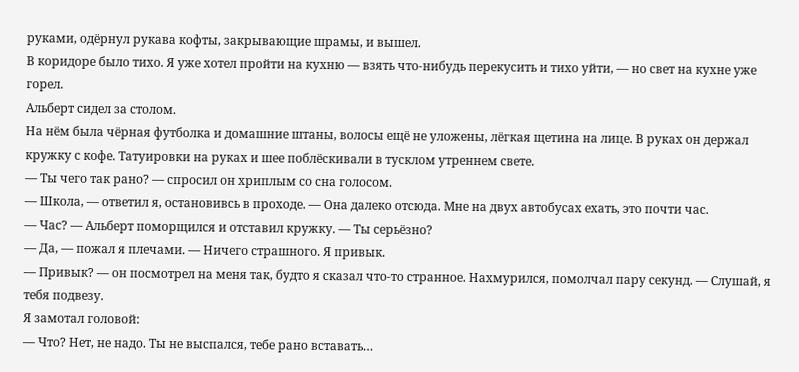руками, одёрнул рукава кофты, закрывающие шрамы, и вышел.
В коридоре было тихо. Я уже хотел пройти на кухню — взять что-нибудь перекусить и тихо уйти, — но свет на кухне уже горел.
Альберт сидел за столом.
На нём была чёрная футболка и домашние штаны, волосы ещё не уложены, лёгкая щетина на лице. В руках он держал кружку с кофе. Татуировки на руках и шее поблёскивали в тусклом утреннем свете.
— Ты чего так рано? — спросил он хриплым со сна голосом.
— Школа, — ответил я, остановивсь в проходе. — Она далеко отсюда. Мне на двух автобусах ехать, это почти час.
— Час? — Альберт поморщился и отставил кружку. — Ты серьёзно?
— Да, — пожал я плечами. — Ничего страшного. Я привык.
— Привык? — он посмотрел на меня так, будто я сказал что-то странное. Нахмурился, помолчал пару секунд. — Слушай, я тебя подвезу.
Я замотал головой:
— Что? Нет, не надо. Ты не выспался, тебе рано вставать…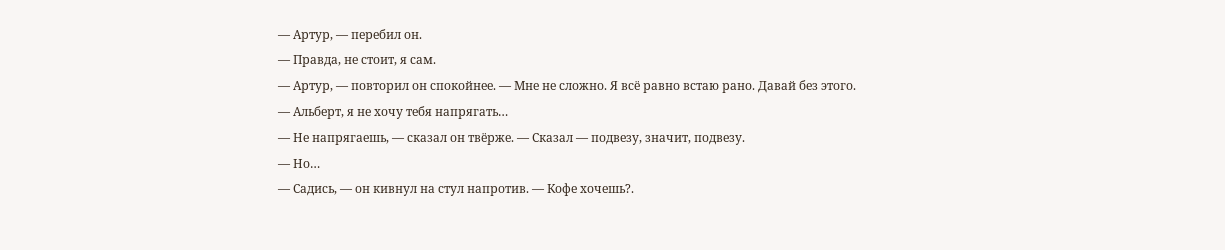— Артур, — перебил он.
— Правда, не стоит, я сам.
— Артур, — повторил он спокойнее. — Мне не сложно. Я всё равно встаю рано. Давай без этого.
— Альберт, я не хочу тебя напрягать…
— Не напрягаешь, — сказал он твёрже. — Сказал — подвезу, значит, подвезу.
— Но…
— Садись, — он кивнул на стул напротив. — Кофе хочешь?.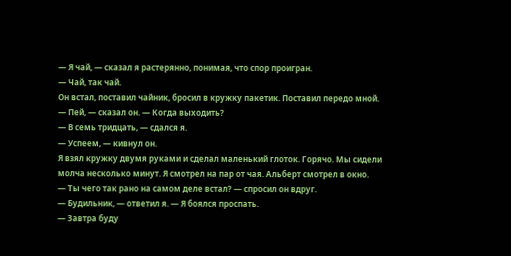— Я чай, — сказал я растерянно, понимая, что спор проигран.
— Чай, так чай.
Он встал, поставил чайник, бросил в кружку пакетик. Поставил передо мной.
— Пей, — сказал он. — Когда выходить?
— В семь тридцать, — сдался я.
— Успеем, — кивнул он.
Я взял кружку двумя руками и сделал маленький глоток. Горячо. Мы сидели молча несколько минут. Я смотрел на пар от чая. Альберт смотрел в окно.
— Ты чего так рано на самом деле встал? — спросил он вдруг.
— Будильник, — ответил я. — Я боялся проспать.
— Завтра буду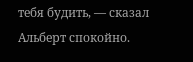тебя будить, — сказал Альберт спокойно.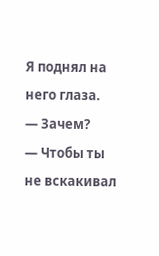Я поднял на него глаза.
— Зачем?
— Чтобы ты не вскакивал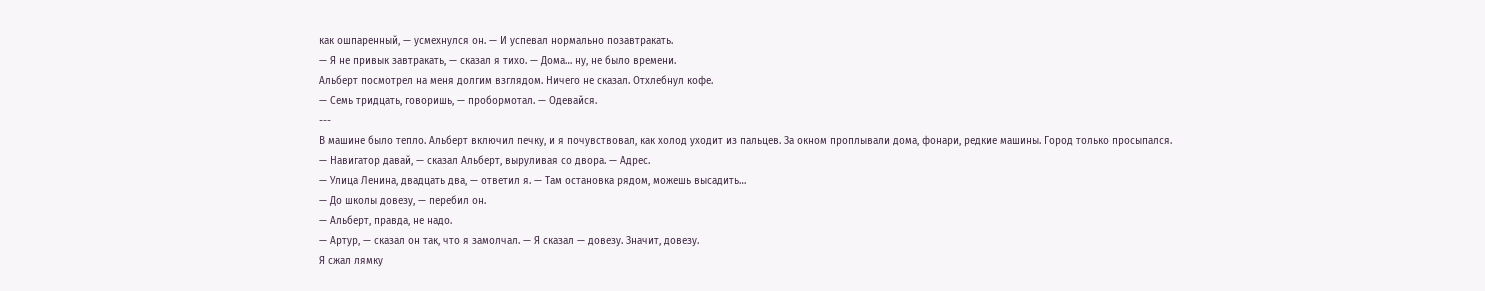как ошпаренный, — усмехнулся он. — И успевал нормально позавтракать.
— Я не привык завтракать, — сказал я тихо. — Дома… ну, не было времени.
Альберт посмотрел на меня долгим взглядом. Ничего не сказал. Отхлебнул кофе.
— Семь тридцать, говоришь, — пробормотал. — Одевайся.
---
В машине было тепло. Альберт включил печку, и я почувствовал, как холод уходит из пальцев. За окном проплывали дома, фонари, редкие машины. Город только просыпался.
— Навигатор давай, — сказал Альберт, выруливая со двора. — Адрес.
— Улица Ленина, двадцать два, — ответил я. — Там остановка рядом, можешь высадить…
— До школы довезу, — перебил он.
— Альберт, правда, не надо.
— Артур, — сказал он так, что я замолчал. — Я сказал — довезу. Значит, довезу.
Я сжал лямку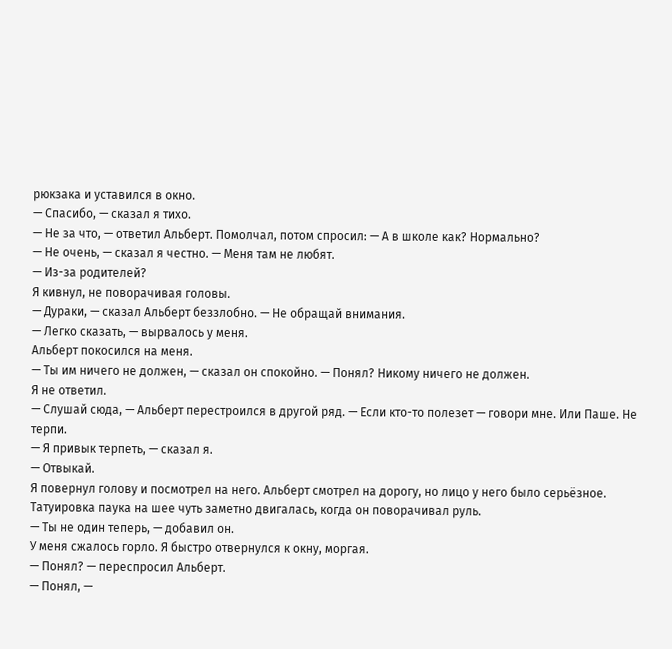рюкзака и уставился в окно.
— Спасибо, — сказал я тихо.
— Не за что, — ответил Альберт. Помолчал, потом спросил: — А в школе как? Нормально?
— Не очень, — сказал я честно. — Меня там не любят.
— Из-за родителей?
Я кивнул, не поворачивая головы.
— Дураки, — сказал Альберт беззлобно. — Не обращай внимания.
— Легко сказать, — вырвалось у меня.
Альберт покосился на меня.
— Ты им ничего не должен, — сказал он спокойно. — Понял? Никому ничего не должен.
Я не ответил.
— Слушай сюда, — Альберт перестроился в другой ряд. — Если кто-то полезет — говори мне. Или Паше. Не терпи.
— Я привык терпеть, — сказал я.
— Отвыкай.
Я повернул голову и посмотрел на него. Альберт смотрел на дорогу, но лицо у него было серьёзное. Татуировка паука на шее чуть заметно двигалась, когда он поворачивал руль.
— Ты не один теперь, — добавил он.
У меня сжалось горло. Я быстро отвернулся к окну, моргая.
— Понял? — переспросил Альберт.
— Понял, —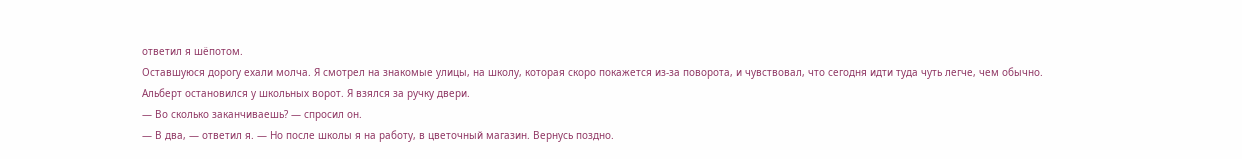ответил я шёпотом.
Оставшуюся дорогу ехали молча. Я смотрел на знакомые улицы, на школу, которая скоро покажется из-за поворота, и чувствовал, что сегодня идти туда чуть легче, чем обычно.
Альберт остановился у школьных ворот. Я взялся за ручку двери.
— Во сколько заканчиваешь? — спросил он.
— В два, — ответил я. — Но после школы я на работу, в цветочный магазин. Вернусь поздно.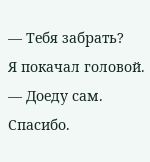— Тебя забрать?
Я покачал головой.
— Доеду сам. Спасибо.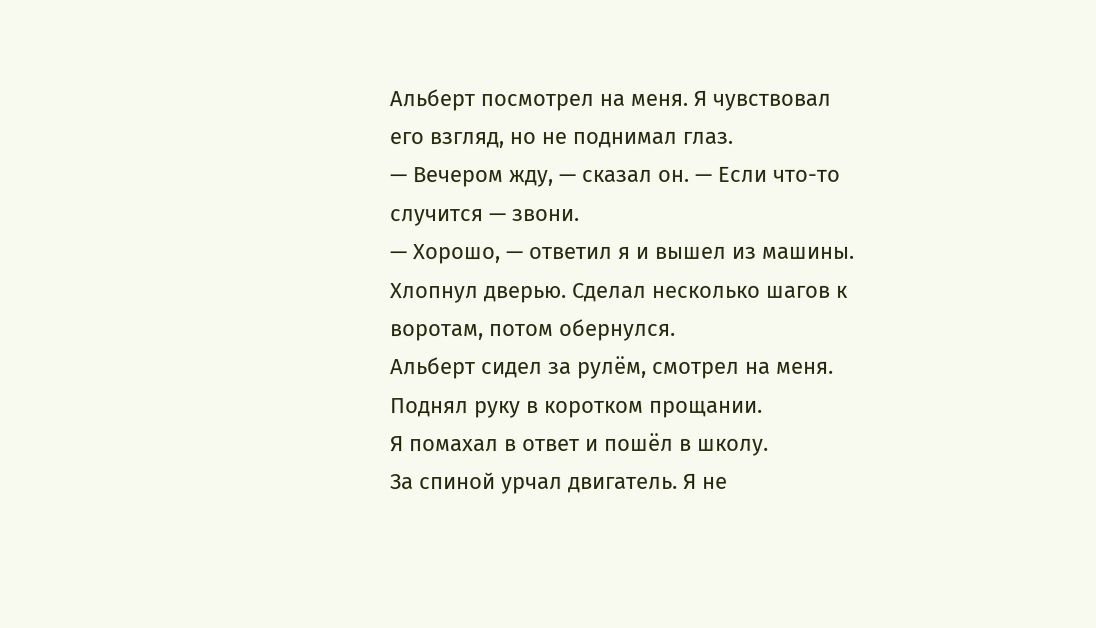Альберт посмотрел на меня. Я чувствовал его взгляд, но не поднимал глаз.
— Вечером жду, — сказал он. — Если что-то случится — звони.
— Хорошо, — ответил я и вышел из машины.
Хлопнул дверью. Сделал несколько шагов к воротам, потом обернулся.
Альберт сидел за рулём, смотрел на меня. Поднял руку в коротком прощании.
Я помахал в ответ и пошёл в школу.
За спиной урчал двигатель. Я не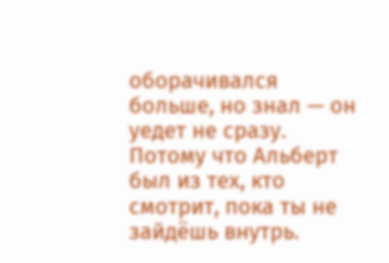оборачивался больше, но знал — он уедет не сразу.
Потому что Альберт был из тех, кто смотрит, пока ты не зайдёшь внутрь.